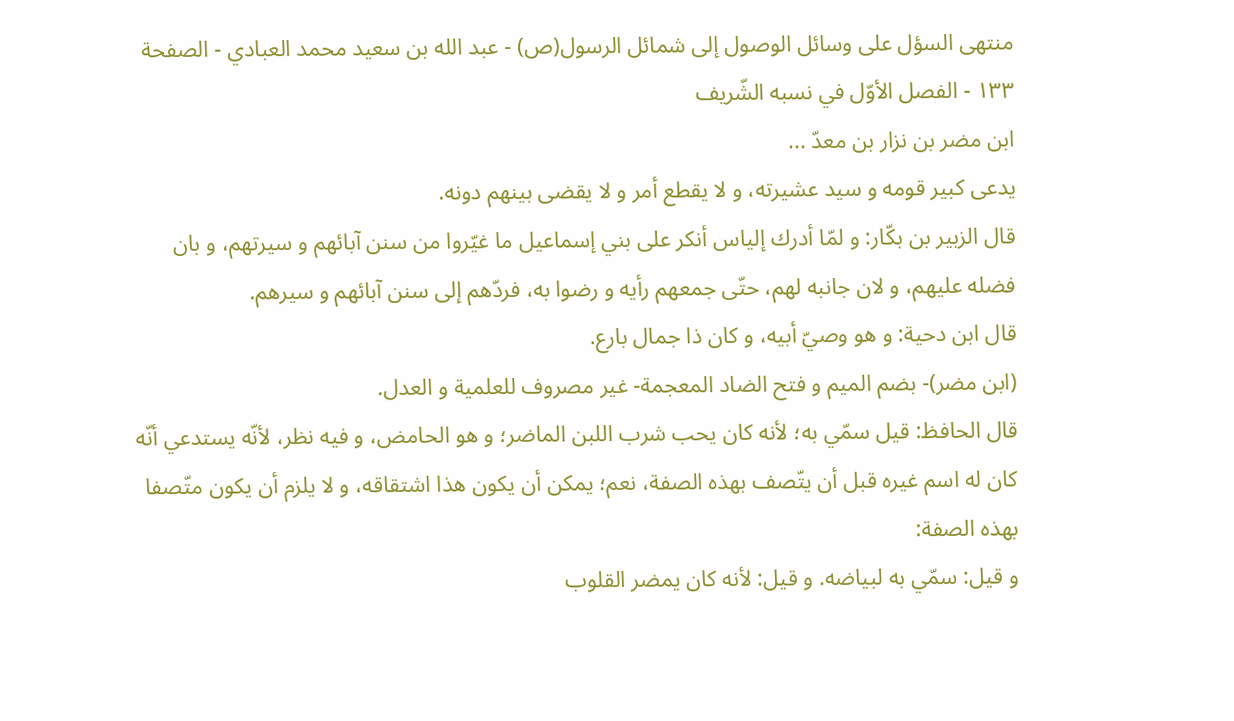منتهى السؤل على وسائل الوصول إلى شمائل الرسول(ص) - عبد الله بن سعيد محمد العبادي - الصفحة ١٣٣ - الفصل الأوّل في نسبه الشّريف
ابن مضر بن نزار بن معدّ ...
يدعى كبير قومه و سيد عشيرته، و لا يقطع أمر و لا يقضى بينهم دونه.
قال الزبير بن بكّار: و لمّا أدرك إلياس أنكر على بني إسماعيل ما غيّروا من سنن آبائهم و سيرتهم، و بان فضله عليهم، و لان جانبه لهم، حتّى جمعهم رأيه و رضوا به، فردّهم إلى سنن آبائهم و سيرهم.
قال ابن دحية: و هو وصيّ أبيه، و كان ذا جمال بارع.
(ابن مضر)- بضم الميم و فتح الضاد المعجمة- غير مصروف للعلمية و العدل.
قال الحافظ: قيل سمّي به؛ لأنه كان يحب شرب اللبن الماضر؛ و هو الحامض، و فيه نظر، لأنّه يستدعي أنّه كان له اسم غيره قبل أن يتّصف بهذه الصفة، نعم؛ يمكن أن يكون هذا اشتقاقه، و لا يلزم أن يكون متّصفا بهذه الصفة:
و قيل: سمّي به لبياضه. و قيل: لأنه كان يمضر القلوب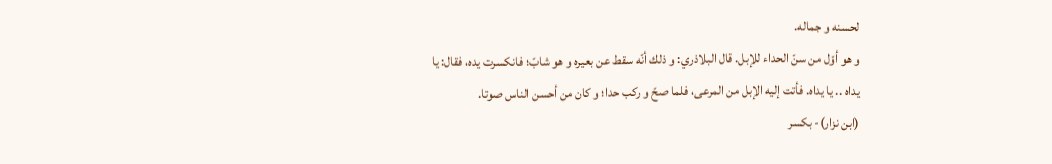لحسنه و جماله.
و هو أوّل من سنّ الحداء للإبل. قال البلاذري: و ذلك أنّه سقط عن بعيره و هو شابّ؛ فانكسرت يده، فقال: يا يداه .. يا يداه. فأتت إليه الإبل من المرعى، فلما صحّ و ركب حدا؛ و كان من أحسن الناس صوتا.
(ابن نزار)- بكسر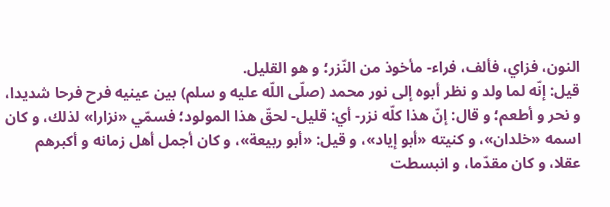النون، فزاي، فألف، فراء- مأخوذ من النّزر؛ و هو القليل.
قيل: إنّه لما ولد و نظر أبوه إلى نور محمد (صلّى اللّه عليه و سلم) بين عينيه فرح فرحا شديدا، و نحر و أطعم؛ و قال: إنّ هذا كلّه نزر- أي: قليل- لحقّ هذا المولود؛ فسمّي «نزارا» لذلك، و كان اسمه «خلدان»، و كنيته «أبو إياد»، و قيل: «أبو ربيعة»، و كان أجمل أهل زمانه و أكبرهم عقلا، و كان مقدّما، و انبسطت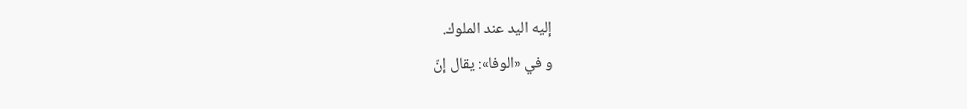إليه اليد عند الملوك.
و في «الوفا»: يقال إنّ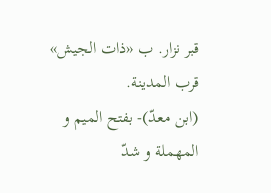قبر نزار. ب «ذات الجيش» قرب المدينة.
(ابن معدّ)- بفتح الميم و المهملة و شدّ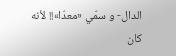الدال- و سمّي «معدّا»!! لأنه كان